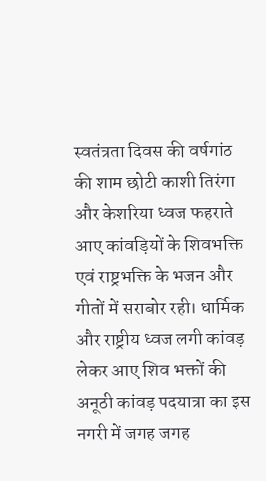स्वतंत्रता दिवस की वर्षगांठ की शाम छोटी काशी तिरंगा और केशरिया ध्वज फहराते आए कांवड़ियों के शिवभक्ति एवं राष्ट्रभक्ति के भजन और गीतों में सराबोर रही। धार्मिक और राष्ट्रीय ध्वज लगी कांवड़ लेकर आए शिव भक्तों की अनूठी कांवड़ पदयात्रा का इस नगरी में जगह जगह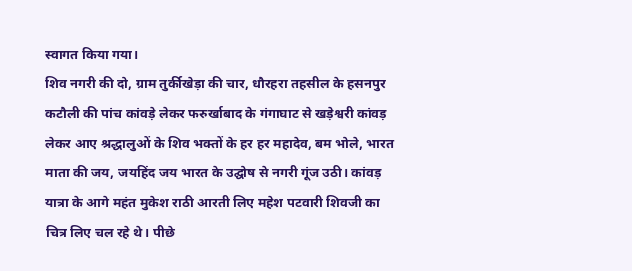स्वागत किया गया।
शिव नगरी की दो, ग्राम तुर्कीखेड़ा की चार, धौरहरा तहसील के हसनपुर कटौली की पांच कांवड़े लेकर फरुर्खाबाद के गंगाघाट से खड़ेश्वरी कांवड़ लेकर आए श्रद्धालुओं के शिव भक्तों के हर हर महादेव, बम भोले, भारत माता की जय, जयहिंद जय भारत के उद्घोष से नगरी गूंज उठी। कांवड़ यात्रा के आगे महंत मुकेश राठी आरती लिए महेश पटवारी शिवजी का चित्र लिए चल रहे थे। पीछे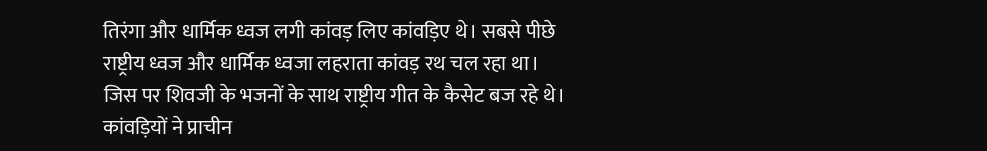तिरंगा और धार्मिक ध्वज लगी कांवड़ लिए कांवड़िए थे। सबसे पीछे राष्ट्रीय ध्वज और धार्मिक ध्वजा लहराता कांवड़ रथ चल रहा था। जिस पर शिवजी के भजनों के साथ राष्ट्रीय गीत के कैसेट बज रहे थे। कांवड़ियों ने प्राचीन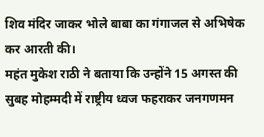शिव मंदिर जाकर भोले बाबा का गंगाजल से अभिषेक कर आरती की।
महंत मुकेश राठी ने बताया कि उन्होंने 15 अगस्त की सुबह मोहम्मदी में राष्ट्रीय ध्वज फहराकर जनगणमन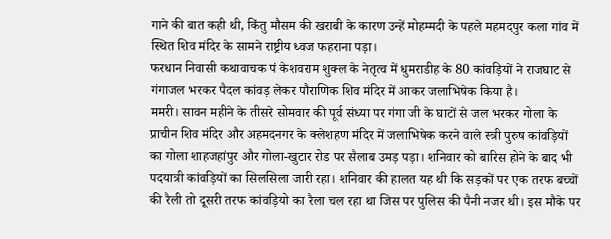गाने की बात कही थी, किंतु मौसम की खराबी के कारण उन्हें मोहम्मदी के पहले महमदपुर कला गांव में स्थित शिव मंदिर के सामने राष्ट्रीय ध्वज फहराना पड़ा।
फरधान निवासी कथावाचक पं केशवराम शुक्ल के नेतृत्व में धुमराडीह के 80 कांवड़ियों ने राजघाट से गंगाजल भरकर पैदल कांवड़ लेकर पौराणिक शिव मंदिर में आकर जलाभिषेक किया है।
ममरी। सावन महीने के तीसरे सोमवार की पूर्व संध्या पर गंगा जी के घाटों से जल भरकर गोला के प्राचीन शिव मंदिर और अहमदनगर के क्लेशहण मंदिर में जलाभिषेक करने वाले स्त्री पुरुष कांवड़ियों का गोला शाहजहांपुर और गोला-खुटार रोड पर सैलाब उमड़ पड़ा। शनिवार को बारिस होने के बाद भी पदयात्री कांवड़ियों का सिलसिला जारी रहा। शनिवार की हालत यह थी कि सड़कों पर एक तरफ बच्चों की रैली तो दूसरी तरफ कांवड़ियो का रैला चल रहा था जिस पर पुलिस की पैनी नजर थी। इस मौके पर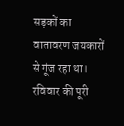सड़कों का वातावरण जयकारों से गूंज रहा था। रविवार की पूरी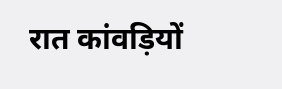रात कांवड़ियों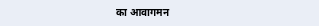का आवागमन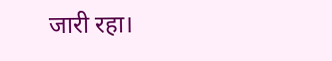जारी रहा।